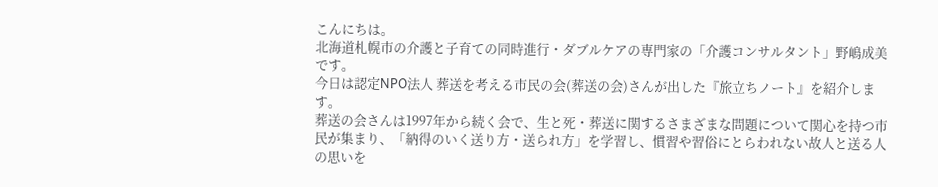こんにちは。
北海道札幌市の介護と子育ての同時進行・ダブルケアの専門家の「介護コンサルタント」野嶋成美です。
今日は認定NPO法人 葬送を考える市民の会(葬送の会)さんが出した『旅立ちノート』を紹介します。
葬送の会さんは1997年から続く会で、生と死・葬送に関するさまざまな問題について関心を持つ市民が集まり、「納得のいく送り方・送られ方」を学習し、慣習や習俗にとらわれない故人と送る人の思いを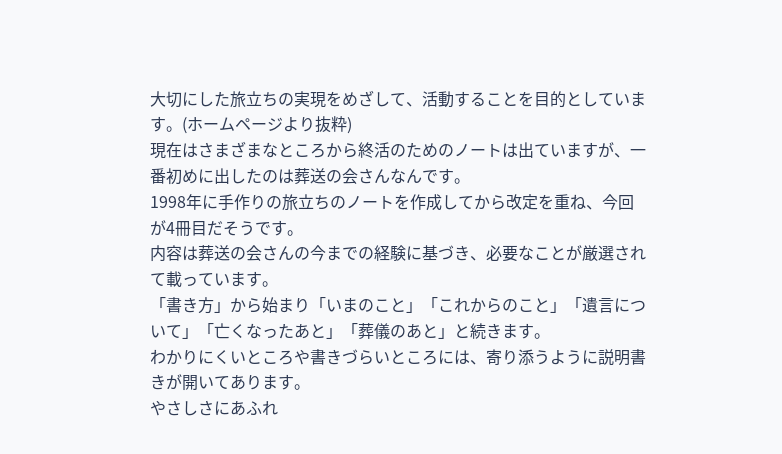大切にした旅立ちの実現をめざして、活動することを目的としています。(ホームページより抜粋)
現在はさまざまなところから終活のためのノートは出ていますが、一番初めに出したのは葬送の会さんなんです。
1998年に手作りの旅立ちのノートを作成してから改定を重ね、今回が4冊目だそうです。
内容は葬送の会さんの今までの経験に基づき、必要なことが厳選されて載っています。
「書き方」から始まり「いまのこと」「これからのこと」「遺言について」「亡くなったあと」「葬儀のあと」と続きます。
わかりにくいところや書きづらいところには、寄り添うように説明書きが開いてあります。
やさしさにあふれ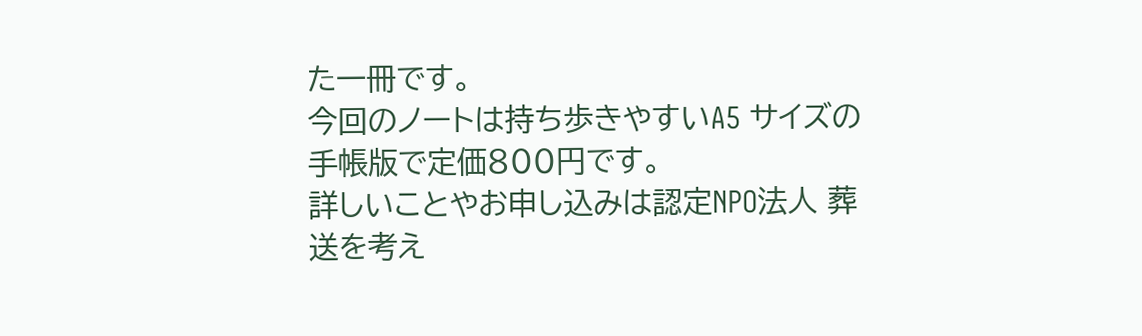た一冊です。
今回のノートは持ち歩きやすいA5 サイズの手帳版で定価800円です。
詳しいことやお申し込みは認定NPO法人 葬送を考え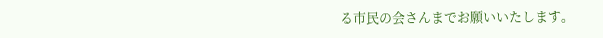る市民の会さんまでお願いいたします。